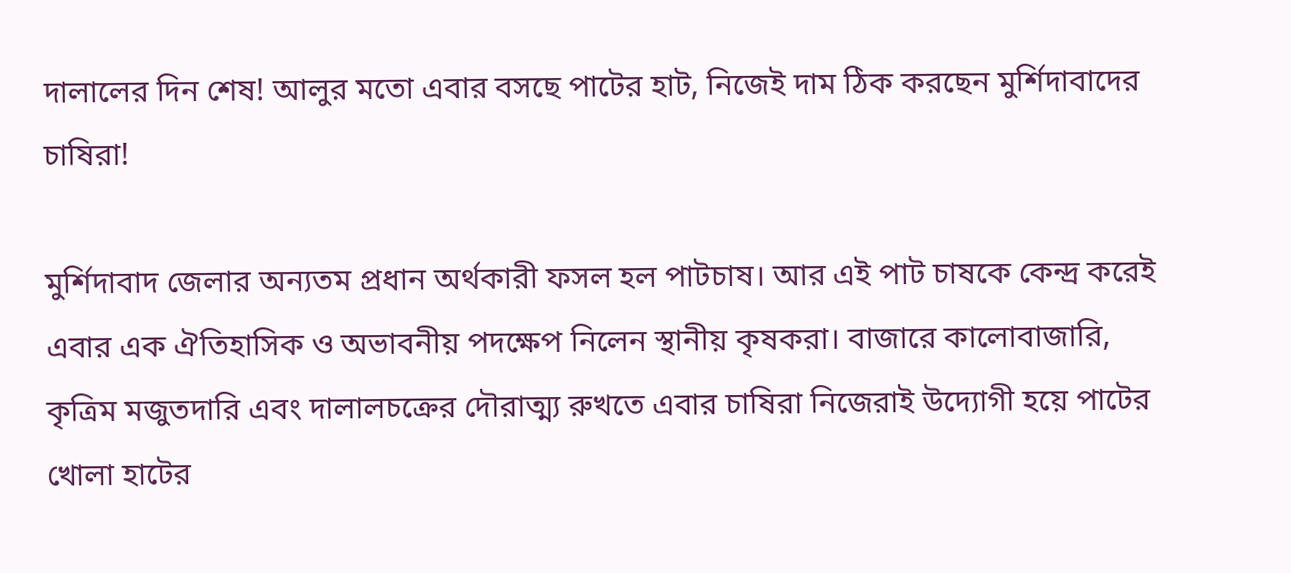দালালের দিন শেষ! আলুর মতো এবার বসছে পাটের হাট, নিজেই দাম ঠিক করছেন মুর্শিদাবাদের চাষিরা!

মুর্শিদাবাদ জেলার অন্যতম প্রধান অর্থকারী ফসল হল পাটচাষ। আর এই পাট চাষকে কেন্দ্র করেই এবার এক ঐতিহাসিক ও অভাবনীয় পদক্ষেপ নিলেন স্থানীয় কৃষকরা। বাজারে কালোবাজারি, কৃত্রিম মজুতদারি এবং দালালচক্রের দৌরাত্ম্য রুখতে এবার চাষিরা নিজেরাই উদ্যোগী হয়ে পাটের খোলা হাটের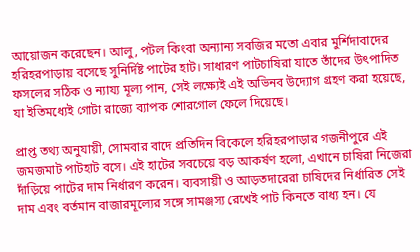আয়োজন করেছেন। আলু, পটল কিংবা অন্যান্য সবজির মতো এবার মুর্শিদাবাদের হরিহরপাড়ায় বসেছে সুনির্দিষ্ট পাটের হাট। সাধারণ পাটচাষিরা যাতে তাঁদের উৎপাদিত ফসলের সঠিক ও ন্যায্য মূল্য পান, সেই লক্ষ্যেই এই অভিনব উদ্যোগ গ্রহণ করা হয়েছে, যা ইতিমধ্যেই গোটা রাজ্যে ব্যাপক শোরগোল ফেলে দিয়েছে।

প্রাপ্ত তথ্য অনুযায়ী, সোমবার বাদে প্রতিদিন বিকেলে হরিহরপাড়ার গজনীপুরে এই জমজমাট পাটহাট বসে। এই হাটের সবচেয়ে বড় আকর্ষণ হলো, এখানে চাষিরা নিজেরা দাঁড়িয়ে পাটের দাম নির্ধারণ করেন। ব্যবসায়ী ও আড়তদারেরা চাষিদের নির্ধারিত সেই দাম এবং বর্তমান বাজারমূল্যের সঙ্গে সামঞ্জস্য রেখেই পাট কিনতে বাধ্য হন। যে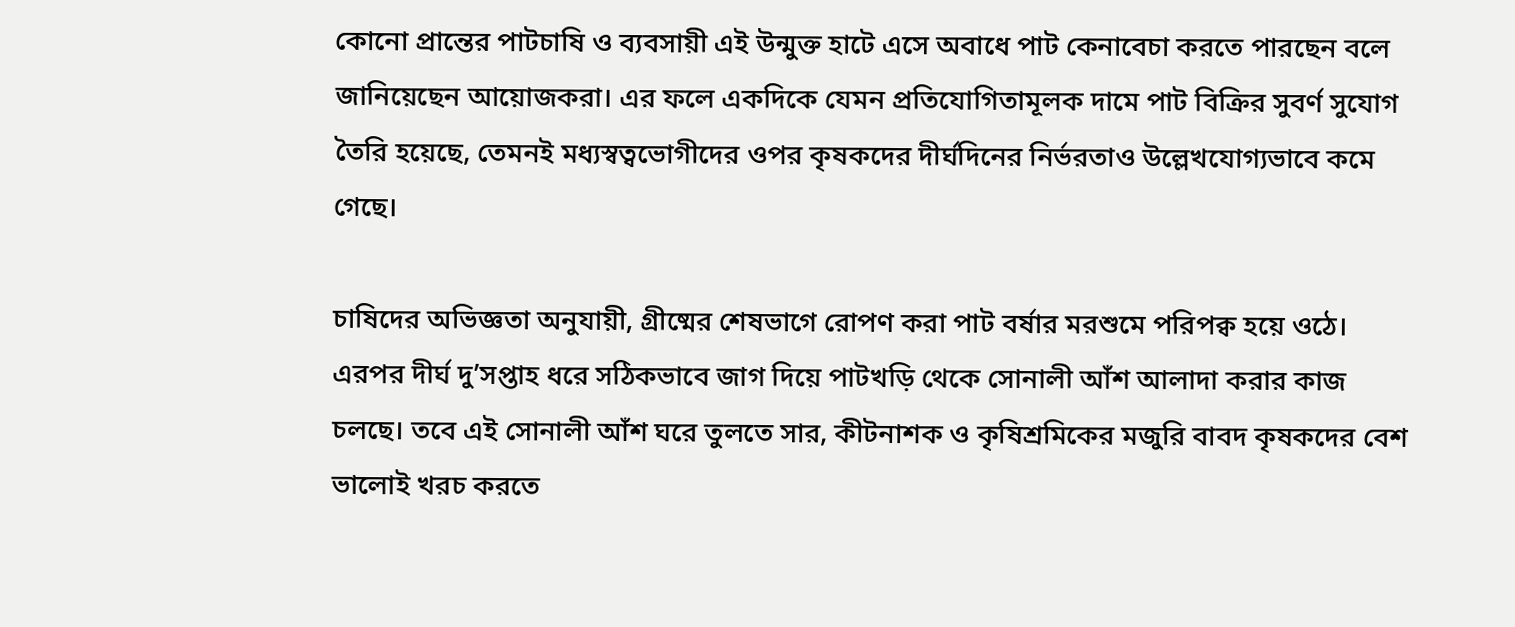কোনো প্রান্তের পাটচাষি ও ব্যবসায়ী এই উন্মুক্ত হাটে এসে অবাধে পাট কেনাবেচা করতে পারছেন বলে জানিয়েছেন আয়োজকরা। এর ফলে একদিকে যেমন প্রতিযোগিতামূলক দামে পাট বিক্রির সুবর্ণ সুযোগ তৈরি হয়েছে, তেমনই মধ্যস্বত্বভোগীদের ওপর কৃষকদের দীর্ঘদিনের নির্ভরতাও উল্লেখযোগ্যভাবে কমে গেছে।

চাষিদের অভিজ্ঞতা অনুযায়ী, গ্রীষ্মের শেষভাগে রোপণ করা পাট বর্ষার মরশুমে পরিপক্ব হয়ে ওঠে। এরপর দীর্ঘ দু’সপ্তাহ ধরে সঠিকভাবে জাগ দিয়ে পাটখড়ি থেকে সোনালী আঁশ আলাদা করার কাজ চলছে। তবে এই সোনালী আঁশ ঘরে তুলতে সার, কীটনাশক ও কৃষিশ্রমিকের মজুরি বাবদ কৃষকদের বেশ ভালোই খরচ করতে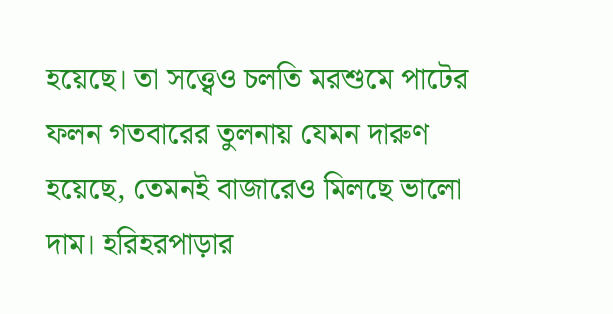হয়েছে। তা সত্ত্বেও চলতি মরশুমে পাটের ফলন গতবারের তুলনায় যেমন দারুণ হয়েছে, তেমনই বাজারেও মিলছে ভালো দাম। হরিহরপাড়ার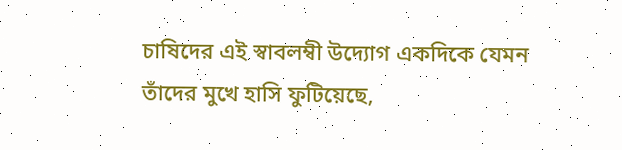চাষিদের এই স্বাবলম্বী উদ্যোগ একদিকে যেমন তাঁদের মুখে হাসি ফুটিয়েছে,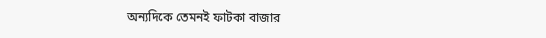অন্যদিকে তেমনই ফাটকা বাজার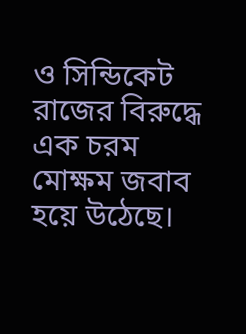ও সিন্ডিকেট রাজের বিরুদ্ধে এক চরম মোক্ষম জবাব হয়ে উঠেছে।